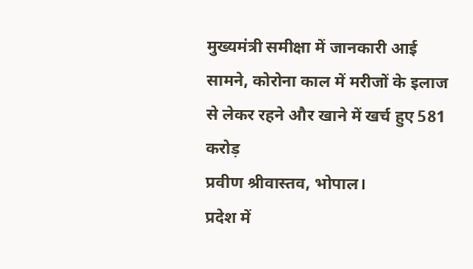मुख्यमंत्री समीक्षा में जानकारी आई सामने, कोरोना काल में मरीजों के इलाज से लेकर रहने और खाने में खर्च हुए 581 करोड़
प्रवीण श्रीवास्तव, भोपाल।
प्रदेश में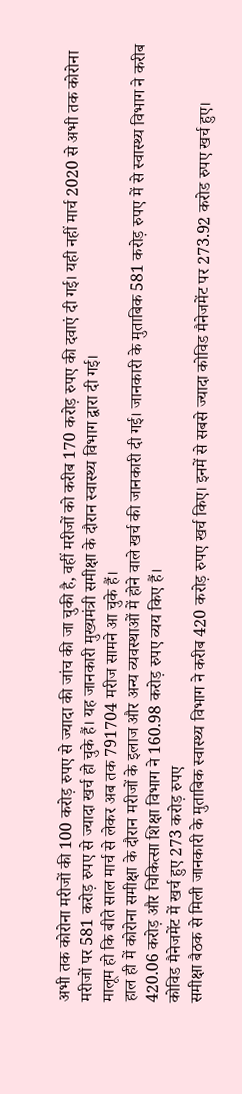अभी तक कोरोना मरीजों की 100 करोड़ रुपए से ज्यादा की जांच की जा चुकी है, वहीं मरीजों को करीब 170 करोड़ रुपए की दवाएं दी गई। यही नहीं मार्च 2020 से अभी तक कोरोना मरीजों पर 581 करोड़ रुपए से ज्यादा खर्च हो चुके हैं। यह जानकारी मुख्यमंत्री समीक्षा के दौरान स्वास्थ्य विभाग द्वारा दी गई।
मालूम हो कि बीते साल मार्च से लेकर अब तक 791704 मरीज सामने आ चुके हैं।
हाल ही में कोरोना समीक्षा के दौरान मरीजों के इलाज और अन्य व्यवस्थाओं में होने वाले खर्च की जानकारी दी गई। जानकारी के मुताबिक 581 करोड़ रुपए में से स्वास्थ्य विभाग ने करीब 420.06 करोड़ और चिकित्सा शिक्षा विभाग ने 160.98 करोड़ रुपए व्यय किए हैं।
कोविड मैनेजमेंट में खर्च हुए 273 करोड़ रुपए
समीक्षा बैठक से मिली जानकारी के मुताबिक स्वास्थ्य विभाग ने करीब 420 करोड़ रुपए खर्च किए। इनमें से सबसे ज्यादा कोविड मैनेजमेंट पर 273.92 करोड रुपए खर्च हुए।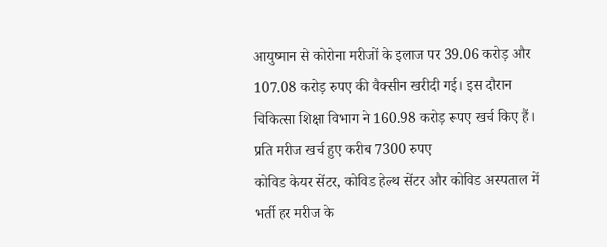आयुष्मान से कोरोना मरीजों के इलाज पर 39.06 करोड़ और 107.08 करोड़ रुपए की वैक्सीन खरीदी गई। इस दौरान चिकित्सा शिक्षा विभाग ने 160.98 करोड़ रूपए खर्च किए हैं।
प्रति मरीज खर्च हुए करीब 7300 रुपए
कोविड केयर सेंटर, कोविड हेल्थ सेंटर और कोविड अस्पताल में भर्ती हर मरीज के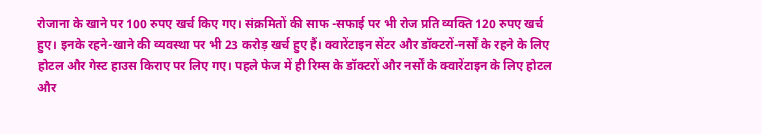रोजाना के खाने पर 100 रुपए खर्च किए गए। संक्रमितों की साफ -सफाई पर भी रोज प्रति व्यक्ति 120 रुपए खर्च हुए। इनके रहने-खाने की व्यवस्था पर भी 23 करोड़ खर्च हुए हैं। क्वारेंटाइन सेंटर और डॉक्टरों-नर्सों के रहने के लिए होटल और गेस्ट हाउस किराए पर लिए गए। पहले फेज में ही रिम्स के डॉक्टरों और नर्सों के क्वारेंटाइन के लिए होटल और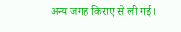अन्य जगह किराए से ली गई।